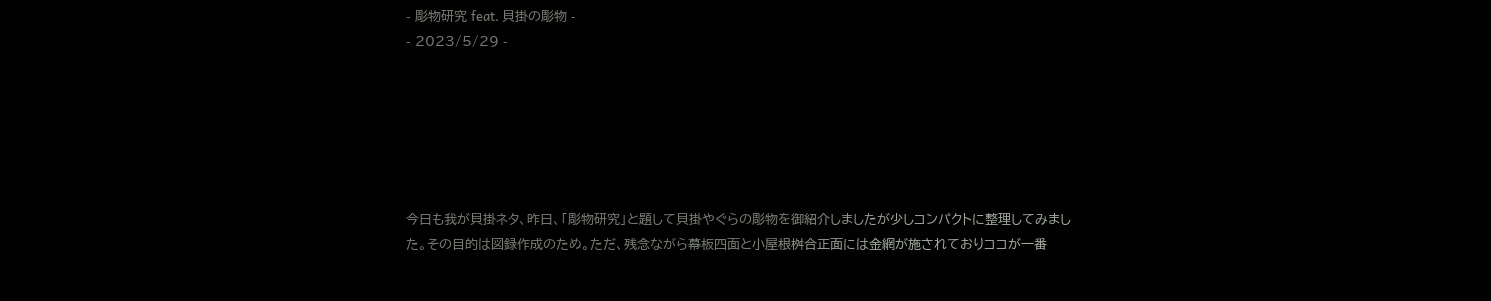- 彫物研究 feat. 貝掛の彫物 -
- 2023/5/29 -






今日も我が貝掛ネタ、昨日、「彫物研究」と題して貝掛やぐらの彫物を御紹介しましたが少しコンパクトに整理してみました。その目的は図録作成のため。ただ、残念ながら幕板四面と小屋根桝合正面には金網が施されておりココが一番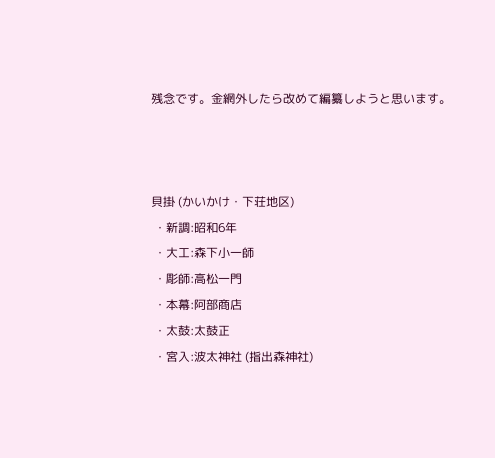残念です。金網外したら改めて編纂しようと思います。



貝掛 (かいかけ・下荘地区)
 ・新調:昭和6年
 ・大工:森下小一師
 ・彫師:高松一門
 ・本幕:阿部商店
 ・太鼓:太鼓正
 ・宮入:波太神社 (指出森神社)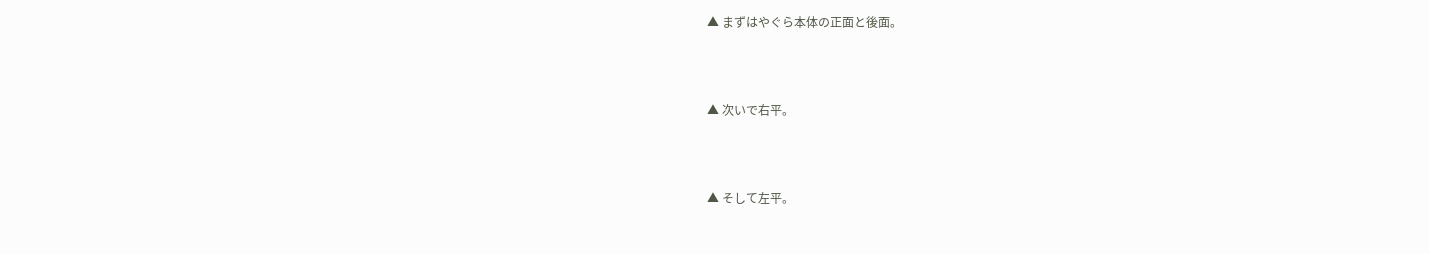▲ まずはやぐら本体の正面と後面。



▲ 次いで右平。



▲ そして左平。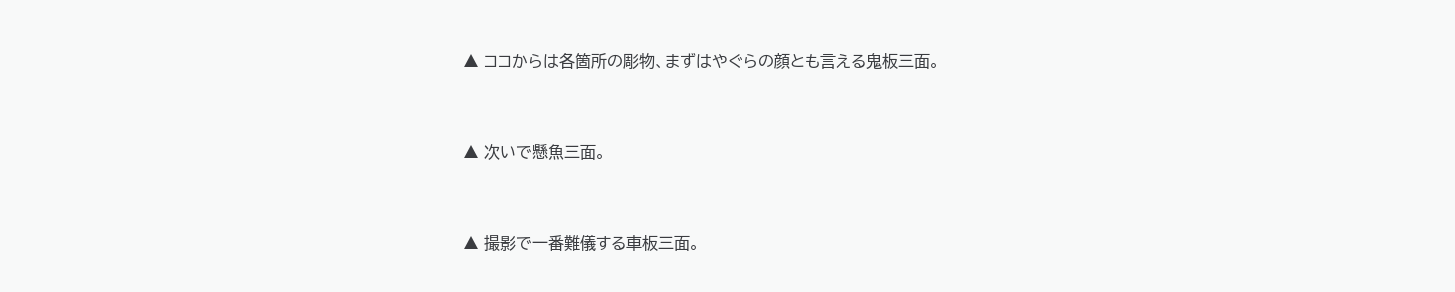▲ ココからは各箇所の彫物、まずはやぐらの顔とも言える鬼板三面。



▲ 次いで懸魚三面。



▲ 撮影で一番難儀する車板三面。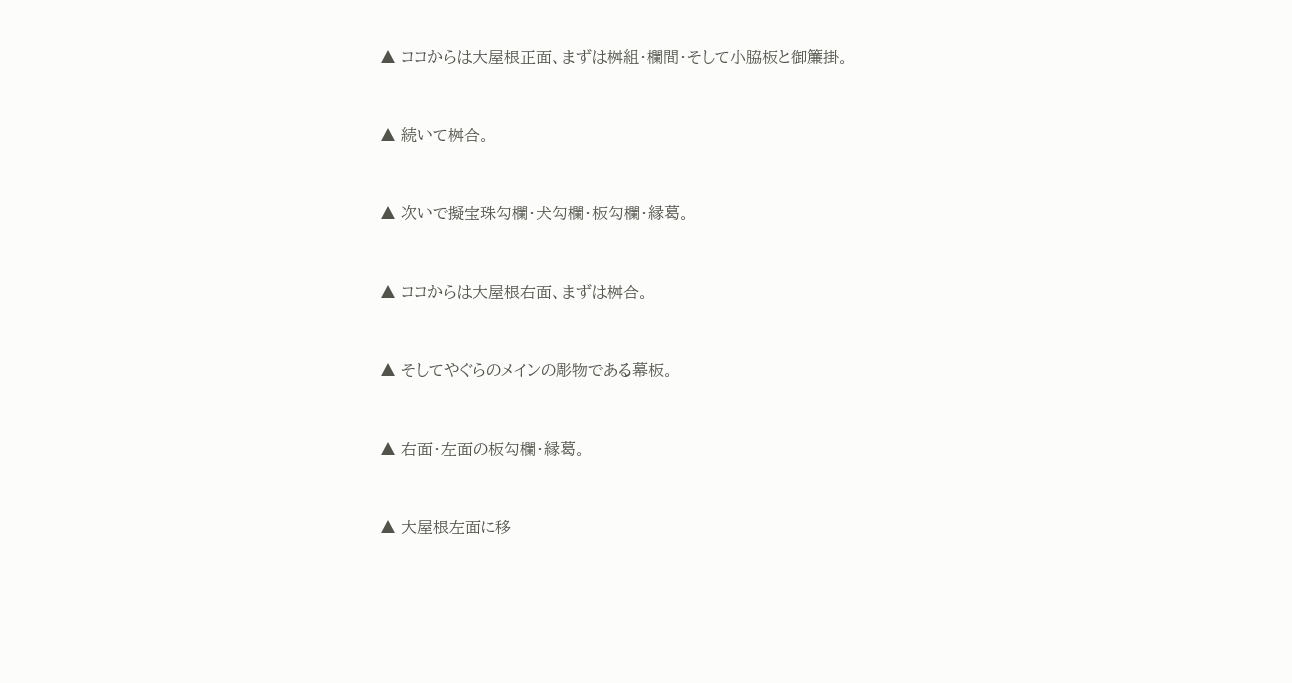▲ ココからは大屋根正面、まずは桝組・欄間・そして小脇板と御簾掛。



▲ 続いて桝合。



▲ 次いで擬宝珠勾欄・犬勾欄・板勾欄・縁葛。



▲ ココからは大屋根右面、まずは桝合。



▲ そしてやぐらのメインの彫物である幕板。



▲ 右面・左面の板勾欄・縁葛。



▲ 大屋根左面に移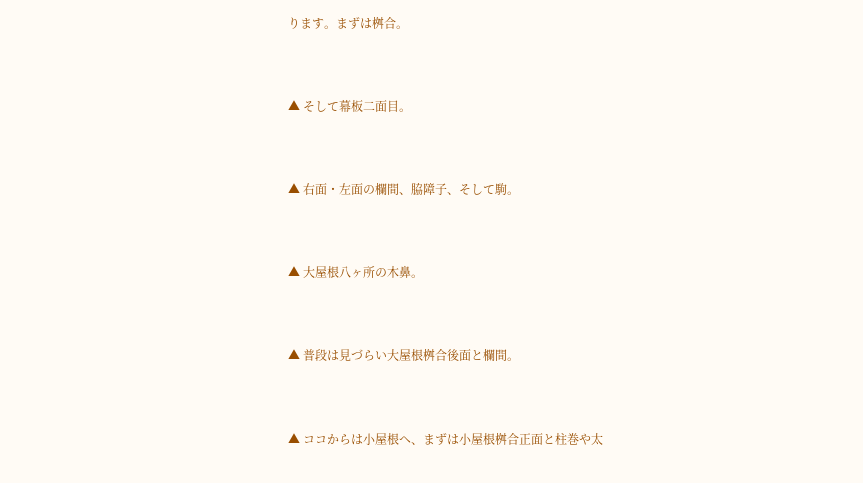ります。まずは桝合。



▲ そして幕板二面目。



▲ 右面・左面の欄間、脇障子、そして駒。



▲ 大屋根八ヶ所の木鼻。



▲ 普段は見づらい大屋根桝合後面と欄間。



▲ ココからは小屋根へ、まずは小屋根桝合正面と柱巻や太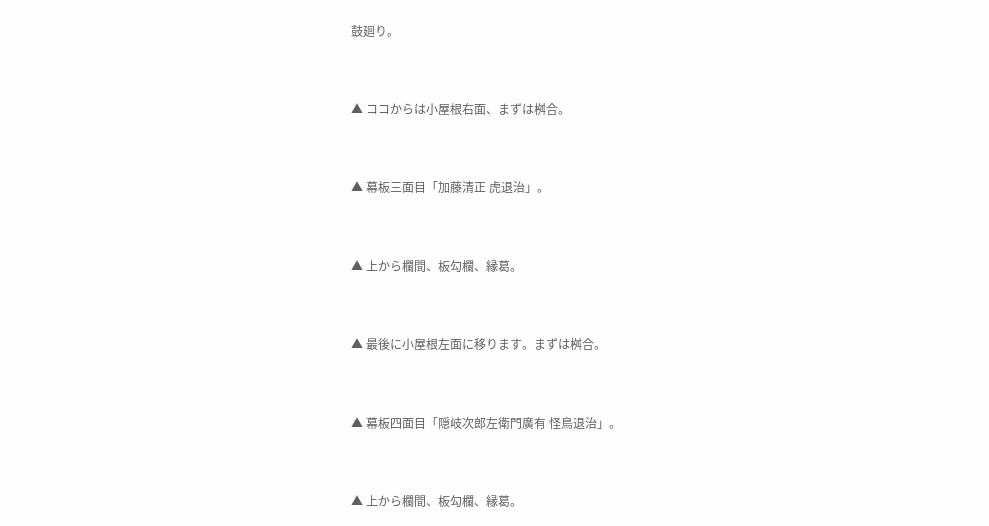鼓廻り。



▲ ココからは小屋根右面、まずは桝合。



▲ 幕板三面目「加藤清正 虎退治」。



▲ 上から欄間、板勾欄、縁葛。



▲ 最後に小屋根左面に移ります。まずは桝合。



▲ 幕板四面目「隠岐次郎左衛門廣有 怪鳥退治」。



▲ 上から欄間、板勾欄、縁葛。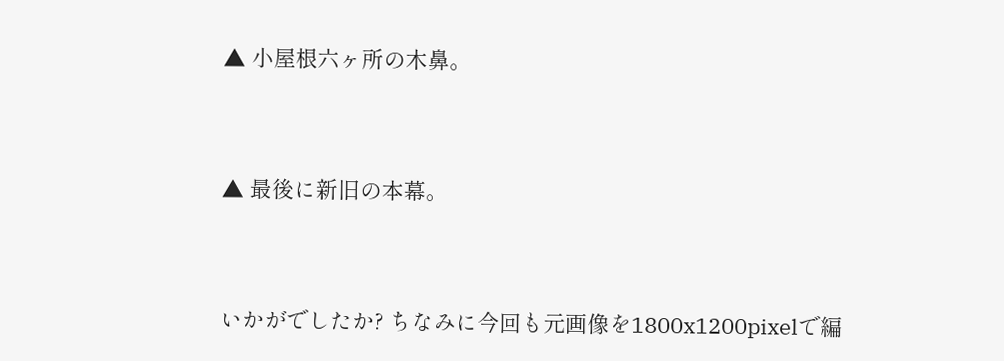▲ 小屋根六ヶ所の木鼻。



▲ 最後に新旧の本幕。



いかがでしたか? ちなみに今回も元画像を1800x1200pixelで編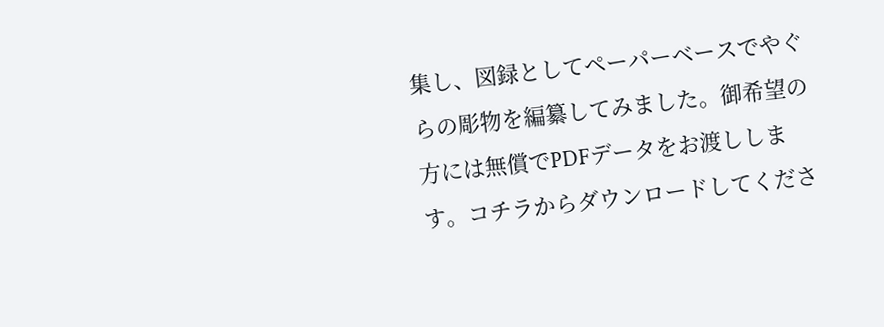集し、図録としてペーパーベースでやぐらの彫物を編纂してみました。御希望の方には無償でPDFデータをお渡しします。コチラからダウンロードしてくださ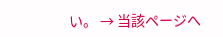い。 → 当該ページへ